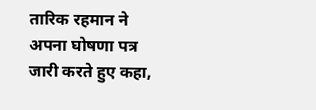तारिक रहमान ने अपना घोषणा पत्र जारी करते हुए कहा,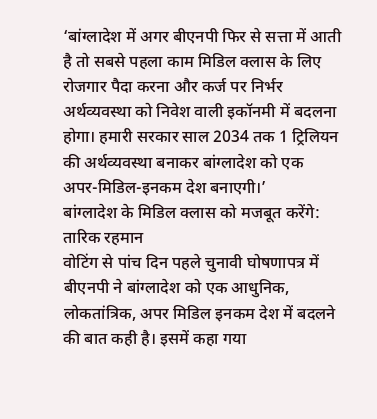‘बांग्लादेश में अगर बीएनपी फिर से सत्ता में आती है तो सबसे पहला काम मिडिल क्लास के लिए रोजगार पैदा करना और कर्ज पर निर्भर अर्थव्यवस्था को निवेश वाली इकॉनमी में बदलना होगा। हमारी सरकार साल 2034 तक 1 ट्रिलियन की अर्थव्यवस्था बनाकर बांग्लादेश को एक अपर-मिडिल-इनकम देश बनाएगी।’
बांग्लादेश के मिडिल क्लास को मजबूत करेंगे: तारिक रहमान
वोटिंग से पांच दिन पहले चुनावी घोषणापत्र में बीएनपी ने बांग्लादेश को एक आधुनिक, लोकतांत्रिक, अपर मिडिल इनकम देश में बदलने की बात कही है। इसमें कहा गया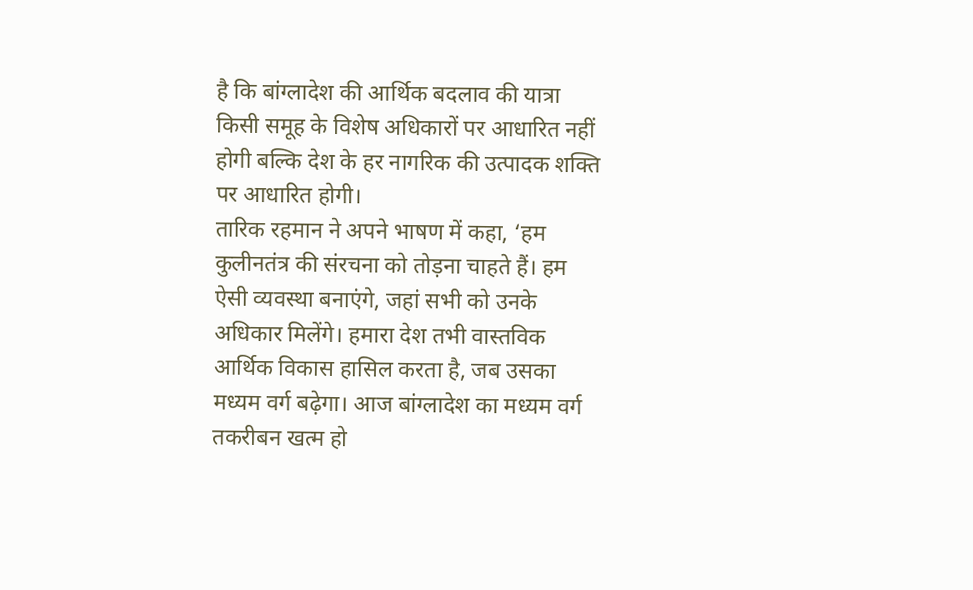है कि बांग्लादेश की आर्थिक बदलाव की यात्रा किसी समूह के विशेष अधिकारों पर आधारित नहीं होगी बल्कि देश के हर नागरिक की उत्पादक शक्ति पर आधारित होगी।
तारिक रहमान ने अपने भाषण में कहा, ‘हम कुलीनतंत्र की संरचना को तोड़ना चाहते हैं। हम ऐसी व्यवस्था बनाएंगे, जहां सभी को उनके अधिकार मिलेंगे। हमारा देश तभी वास्तविक आर्थिक विकास हासिल करता है, जब उसका मध्यम वर्ग बढ़ेगा। आज बांग्लादेश का मध्यम वर्ग तकरीबन खत्म हो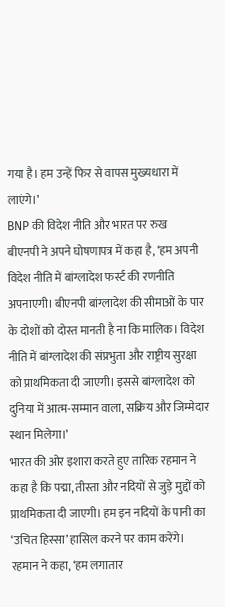गया है। हम उन्हें फिर से वापस मुख्यधारा में लाएंगे।’
BNP की विदेश नीति और भारत पर रुख
बीएनपी ने अपने घोषणापत्र में कहा है, ‘हम अपनी विदेश नीति में बांग्लादेश फर्स्ट की रणनीति अपनाएगी। बीएनपी बांग्लादेश की सीमाओं के पार के दोशों को दोस्त मानती है ना कि मालिक। विदेश नीति में बांग्लादेश की संप्रभुता और राष्ट्रीय सुरक्षा को प्राथमिकता दी जाएगी। इससे बांग्लादेश को दुनिया में आत्म-सम्मान वाला, सक्रिय और जिम्मेदार स्थान मिलेगा।’
भारत की ओर इशारा करते हुए तारिक रहमान ने कहा है कि पद्मा, तीस्ता और नदियों से जुड़े मुद्दों को प्राथमिकता दी जाएगी। हम इन नदियों के पानी का ‘उचित हिस्सा’ हासिल करने पर काम करेंगे। रहमान ने कहा, ‘हम लगातार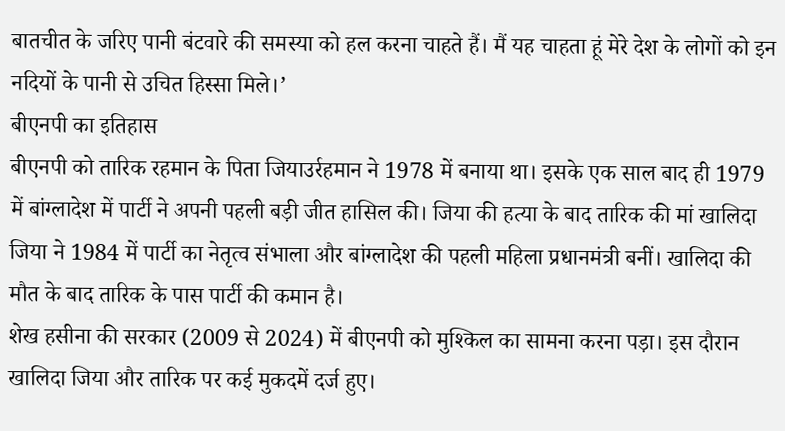बातचीत के जरिए पानी बंटवारे की समस्या को हल करना चाहते हैं। मैं यह चाहता हूं मेरे देश के लोगों को इन नदियों के पानी से उचित हिस्सा मिले।’
बीएनपी का इतिहास
बीएनपी को तारिक रहमान के पिता जियाउर्रहमान ने 1978 में बनाया था। इसके एक साल बाद ही 1979 में बांग्लादेश में पार्टी ने अपनी पहली बड़ी जीत हासिल की। जिया की हत्या के बाद तारिक की मां खालिदा जिया ने 1984 में पार्टी का नेतृत्व संभाला और बांग्लादेश की पहली महिला प्रधानमंत्री बनीं। खालिदा की मौत के बाद तारिक के पास पार्टी की कमान है।
शेख हसीना की सरकार (2009 से 2024) में बीएनपी को मुश्किल का सामना करना पड़ा। इस दौरान खालिदा जिया और तारिक पर कई मुकदमें दर्ज हुए।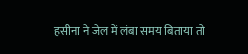हसीना ने जेल में लंबा समय बिताया तो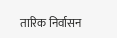तारिक निर्वासन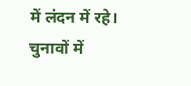में लंदन में रहे। चुनावों में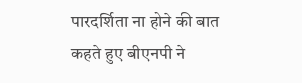पारदर्शिता ना होने की बात कहते हुए बीएनपी ने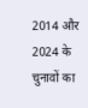2014 और 2024 के चुनावों का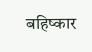बहिष्कार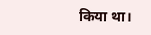किया था।